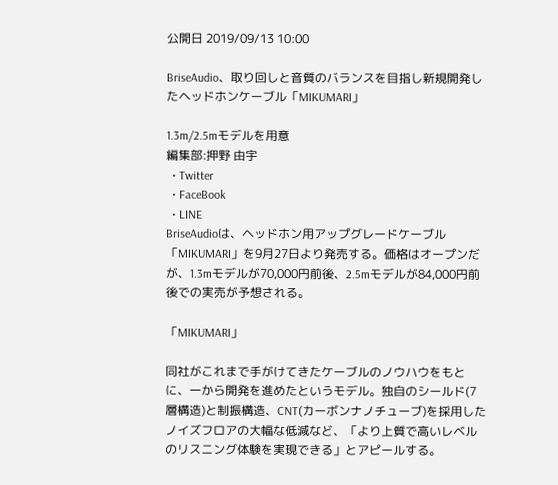公開日 2019/09/13 10:00

BriseAudio、取り回しと音質のバランスを目指し新規開発したヘッドホンケーブル「MIKUMARI」

1.3m/2.5mモデルを用意
編集部:押野 由宇
  • Twitter
  • FaceBook
  • LINE
BriseAudioは、ヘッドホン用アップグレードケーブル「MIKUMARI」を9月27日より発売する。価格はオープンだが、1.3mモデルが70,000円前後、2.5mモデルが84,000円前後での実売が予想される。

「MIKUMARI」

同社がこれまで手がけてきたケーブルのノウハウをもとに、一から開発を進めたというモデル。独自のシールド(7層構造)と制振構造、CNT(カーボンナノチューブ)を採用したノイズフロアの大幅な低減など、「より上質で高いレベルのリスニング体験を実現できる」とアピールする。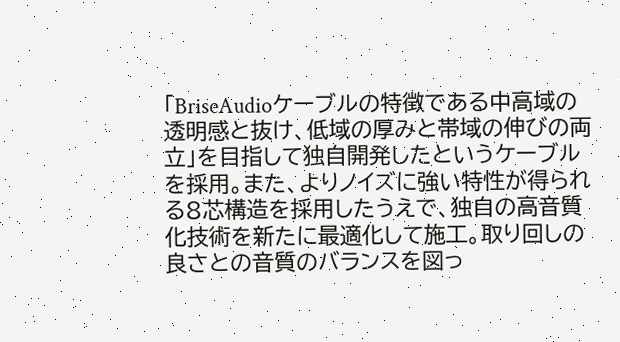「BriseAudioケーブルの特徴である中高域の透明感と抜け、低域の厚みと帯域の伸びの両立」を目指して独自開発したというケーブルを採用。また、よりノイズに強い特性が得られる8芯構造を採用したうえで、独自の高音質化技術を新たに最適化して施工。取り回しの良さとの音質のバランスを図っ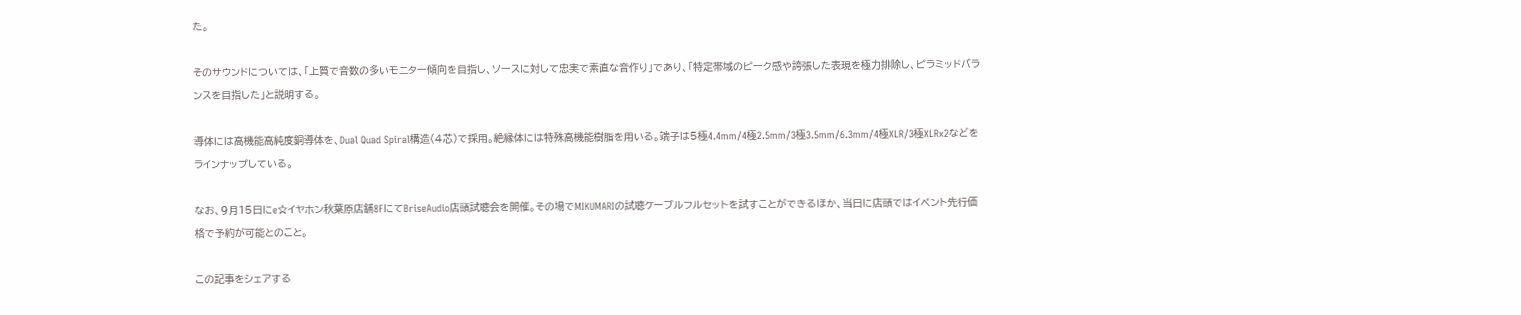た。

そのサウンドについては、「上質で音数の多いモニター傾向を目指し、ソースに対して忠実で素直な音作り」であり、「特定帯域のピーク感や誇張した表現を極力排除し、ピラミッドバランスを目指した」と説明する。

導体には高機能高純度銅導体を、Dual Quad Spiral構造(4芯)で採用。絶縁体には特殊高機能樹脂を用いる。端子は5極4.4mm/4極2.5mm/3極3.5mm/6.3mm/4極XLR/3極XLRx2などをラインナップしている。

なお、9月15日にe☆イヤホン秋葉原店舗8FにてBriseAudio店頭試聴会を開催。その場でMIKUMARIの試聴ケーブルフルセットを試すことができるほか、当日に店頭ではイベント先行価格で予約が可能とのこと。

この記事をシェアする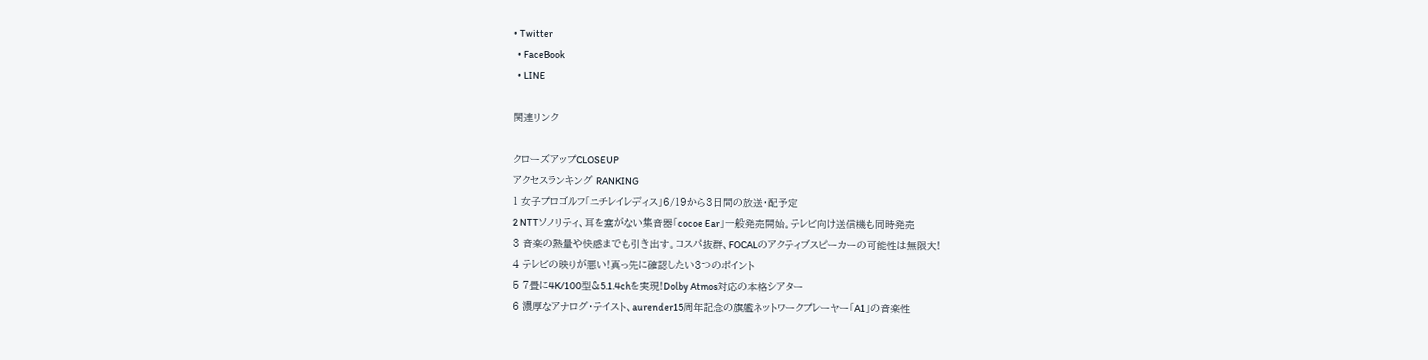• Twitter
  • FaceBook
  • LINE

関連リンク

クローズアップCLOSEUP
アクセスランキング RANKING
1 女子プロゴルフ「ニチレイレディス」6/19から3日間の放送・配予定
2 NTTソノリティ、耳を塞がない集音器「cocoe Ear」一般発売開始。テレビ向け送信機も同時発売
3 音楽の熱量や快感までも引き出す。コスパ抜群、FOCALのアクティブスピーカーの可能性は無限大!
4 テレビの映りが悪い!真っ先に確認したい3つのポイント
5 7畳に4K/100型&5.1.4chを実現!Dolby Atmos対応の本格シアター
6 濃厚なアナログ・テイスト、aurender15周年記念の旗艦ネットワークプレーヤー「A1」の音楽性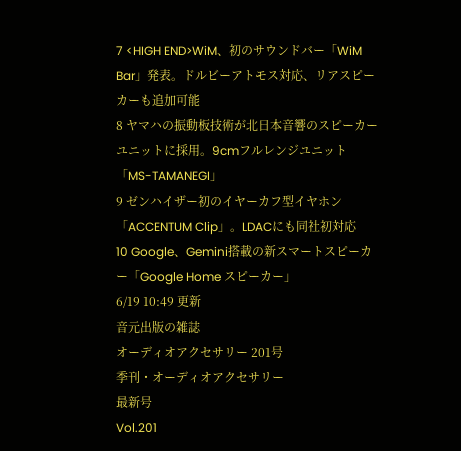7 <HIGH END>WiM、初のサウンドバー「WiM Bar」発表。ドルビーアトモス対応、リアスピーカーも追加可能
8 ヤマハの振動板技術が北日本音響のスピーカーユニットに採用。9cmフルレンジユニット「MS-TAMANEGI」
9 ゼンハイザー初のイヤーカフ型イヤホン「ACCENTUM Clip」。LDACにも同社初対応
10 Google、Gemini搭載の新スマートスピーカー「Google Home スピーカー」
6/19 10:49 更新
音元出版の雑誌
オーディオアクセサリー 201号
季刊・オーディオアクセサリー
最新号
Vol.201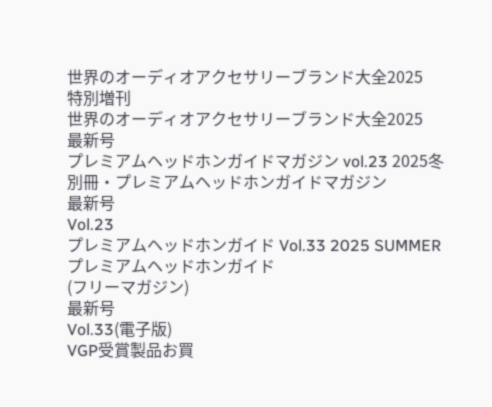世界のオーディオアクセサリーブランド大全2025
特別増刊
世界のオーディオアクセサリーブランド大全2025
最新号
プレミアムヘッドホンガイドマガジン vol.23 2025冬
別冊・プレミアムヘッドホンガイドマガジン
最新号
Vol.23
プレミアムヘッドホンガイド Vol.33 2025 SUMMER
プレミアムヘッドホンガイド
(フリーマガジン)
最新号
Vol.33(電子版)
VGP受賞製品お買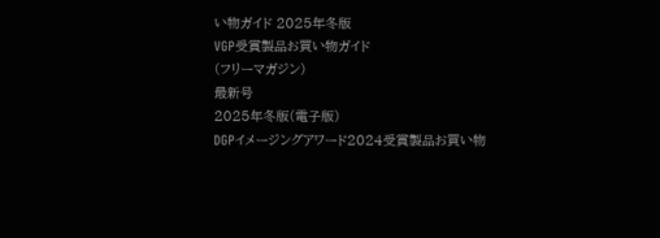い物ガイド 2025年冬版
VGP受賞製品お買い物ガイド
(フリーマガジン)
最新号
2025年冬版(電子版)
DGPイメージングアワード2024受賞製品お買い物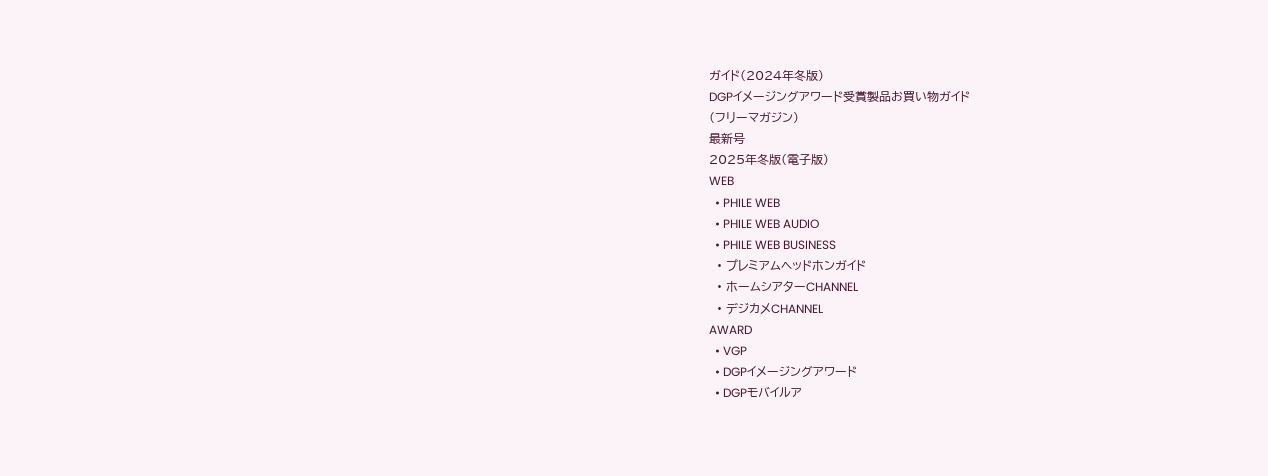ガイド(2024年冬版)
DGPイメージングアワード受賞製品お買い物ガイド
(フリーマガジン)
最新号
2025年冬版(電子版)
WEB
  • PHILE WEB
  • PHILE WEB AUDIO
  • PHILE WEB BUSINESS
  • プレミアムヘッドホンガイド
  • ホームシアターCHANNEL
  • デジカメCHANNEL
AWARD
  • VGP
  • DGPイメージングアワード
  • DGPモバイルア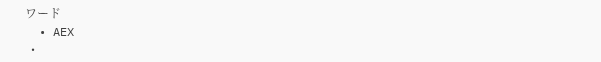ワード
  • AEX
  •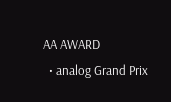AA AWARD
  • analog Grand Prix